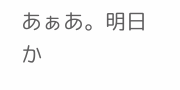あぁあ。明日か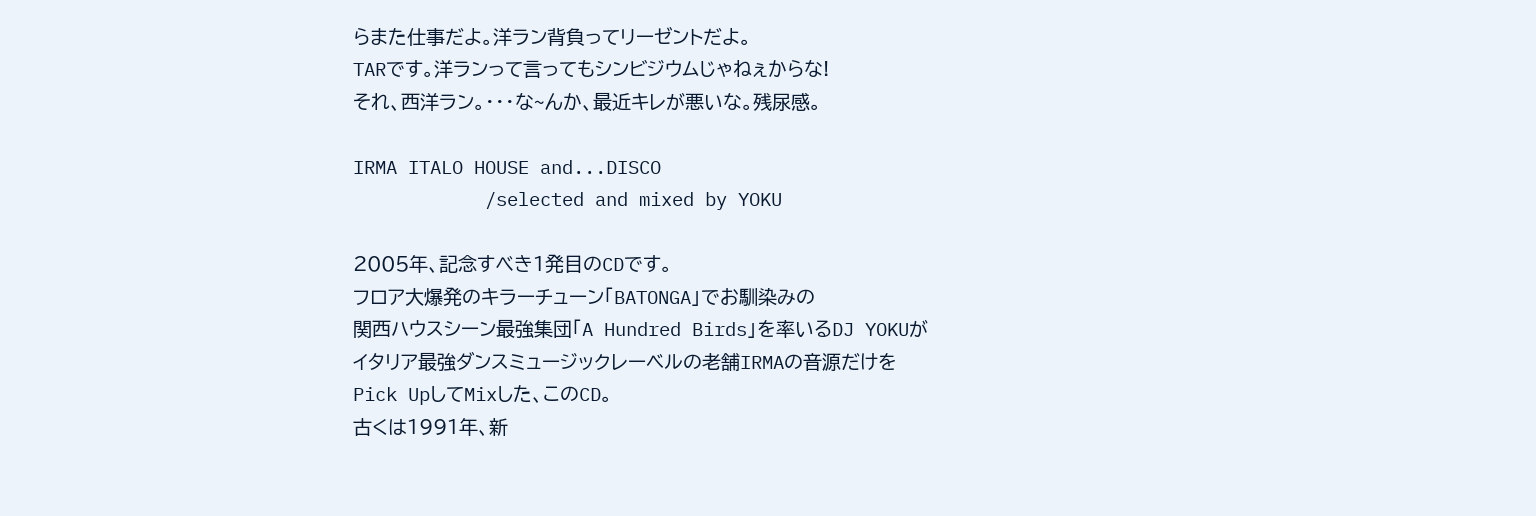らまた仕事だよ。洋ラン背負ってリーゼントだよ。
TARです。洋ランって言ってもシンビジウムじゃねぇからな!
それ、西洋ラン。・・・な~んか、最近キレが悪いな。残尿感。

IRMA ITALO HOUSE and...DISCO
            /selected and mixed by YOKU

2005年、記念すべき1発目のCDです。
フロア大爆発のキラーチューン「BATONGA」でお馴染みの
関西ハウスシーン最強集団「A Hundred Birds」を率いるDJ YOKUが
イタリア最強ダンスミュージックレーベルの老舗IRMAの音源だけを
Pick UpしてMixした、このCD。
古くは1991年、新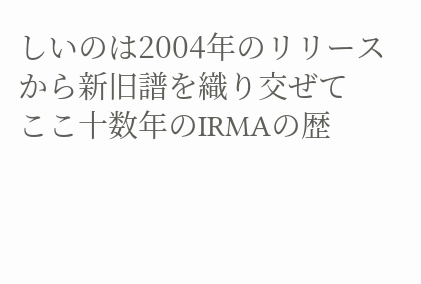しいのは2004年のリリースから新旧譜を織り交ぜて
ここ十数年のIRMAの歴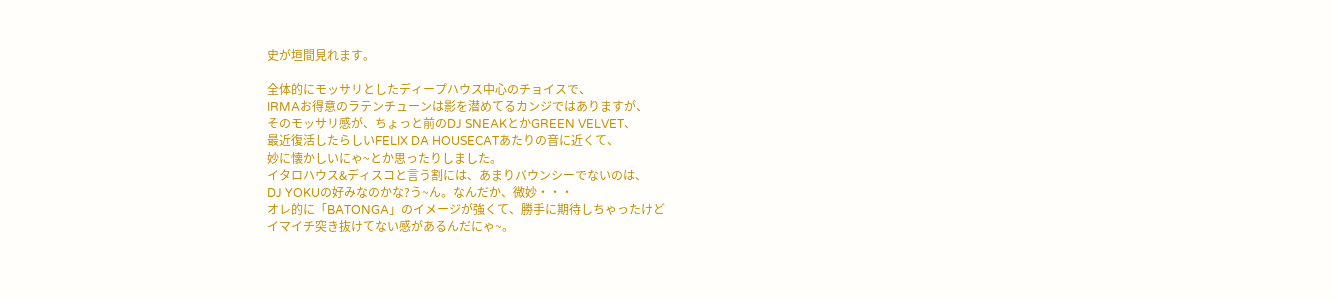史が垣間見れます。

全体的にモッサリとしたディープハウス中心のチョイスで、
IRMAお得意のラテンチューンは影を潜めてるカンジではありますが、
そのモッサリ感が、ちょっと前のDJ SNEAKとかGREEN VELVET、
最近復活したらしいFELIX DA HOUSECATあたりの音に近くて、
妙に懐かしいにゃ~とか思ったりしました。
イタロハウス&ディスコと言う割には、あまりバウンシーでないのは、
DJ YOKUの好みなのかな?う~ん。なんだか、微妙・・・
オレ的に「BATONGA」のイメージが強くて、勝手に期待しちゃったけど
イマイチ突き抜けてない感があるんだにゃ~。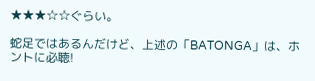★★★☆☆ぐらい。

蛇足ではあるんだけど、上述の「BATONGA」は、ホントに必聴!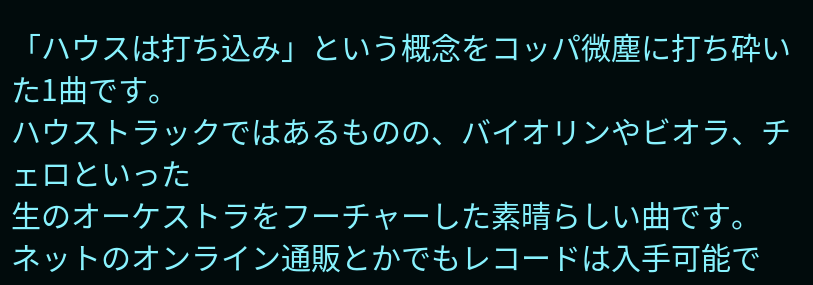「ハウスは打ち込み」という概念をコッパ微塵に打ち砕いた1曲です。
ハウストラックではあるものの、バイオリンやビオラ、チェロといった
生のオーケストラをフーチャーした素晴らしい曲です。
ネットのオンライン通販とかでもレコードは入手可能で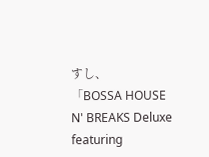すし、
「BOSSA HOUSE N' BREAKS Deluxe featuring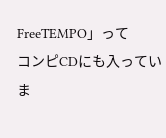FreeTEMPO」って
コンピCDにも入っていま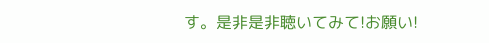す。是非是非聴いてみて!お願い!